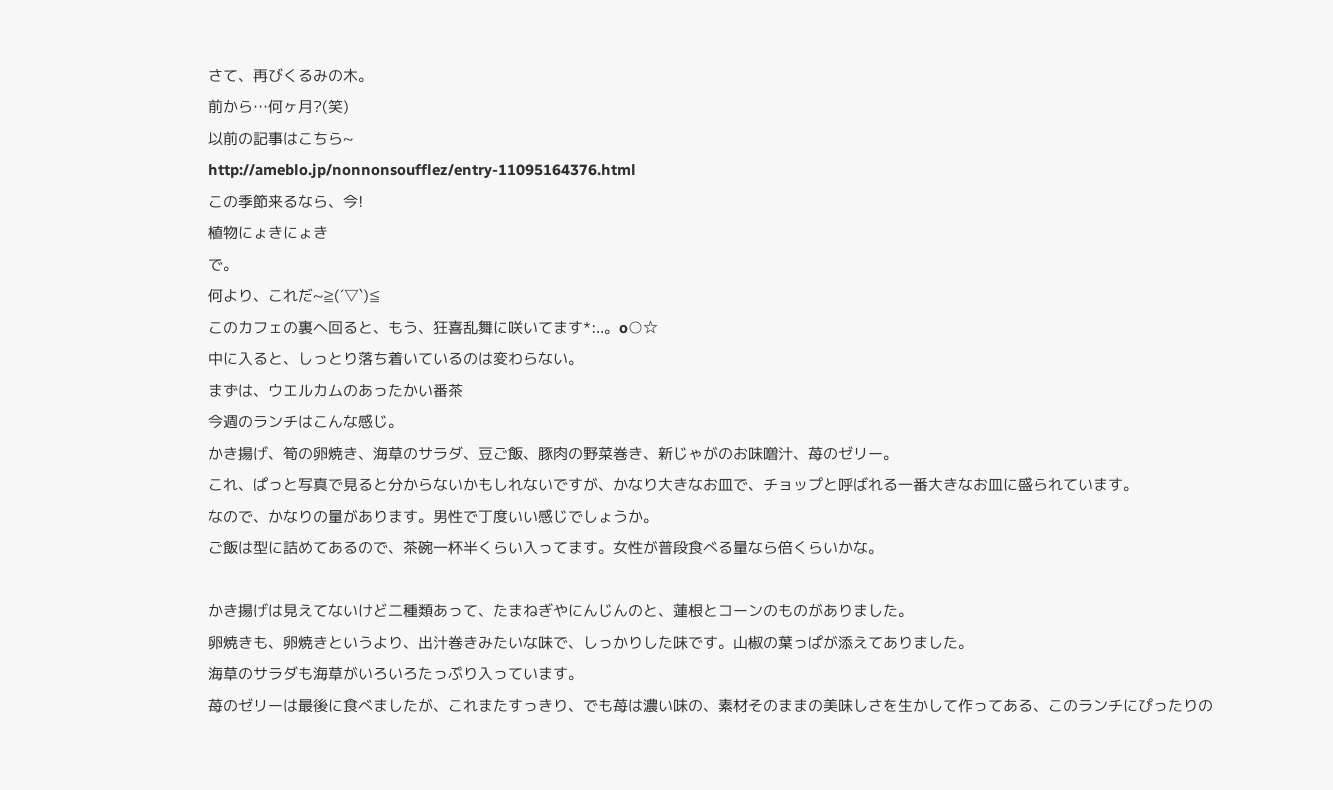さて、再びくるみの木。
前から…何ヶ月?(笑)
以前の記事はこちら~
http://ameblo.jp/nonnonsoufflez/entry-11095164376.html
この季節来るなら、今!
植物にょきにょき
で。
何より、これだ~≧(´▽`)≦
このカフェの裏へ回ると、もう、狂喜乱舞に咲いてます*:..。o○☆
中に入ると、しっとり落ち着いているのは変わらない。
まずは、ウエルカムのあったかい番茶
今週のランチはこんな感じ。
かき揚げ、筍の卵焼き、海草のサラダ、豆ご飯、豚肉の野菜巻き、新じゃがのお味噌汁、苺のゼリー。
これ、ぱっと写真で見ると分からないかもしれないですが、かなり大きなお皿で、チョップと呼ばれる一番大きなお皿に盛られています。
なので、かなりの量があります。男性で丁度いい感じでしょうか。
ご飯は型に詰めてあるので、茶碗一杯半くらい入ってます。女性が普段食べる量なら倍くらいかな。

かき揚げは見えてないけど二種類あって、たまねぎやにんじんのと、蓮根とコーンのものがありました。
卵焼きも、卵焼きというより、出汁巻きみたいな味で、しっかりした味です。山椒の葉っぱが添えてありました。
海草のサラダも海草がいろいろたっぷり入っています。
苺のゼリーは最後に食べましたが、これまたすっきり、でも苺は濃い味の、素材そのままの美味しさを生かして作ってある、このランチにぴったりの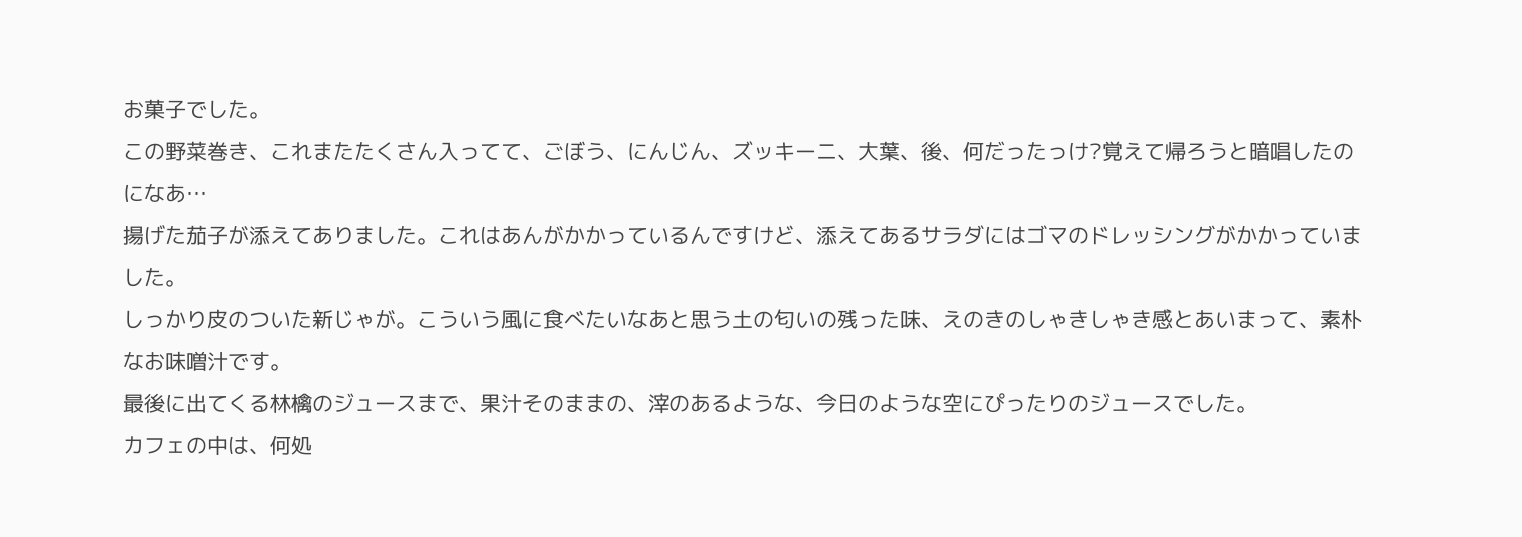お菓子でした。
この野菜巻き、これまたたくさん入ってて、ごぼう、にんじん、ズッキーニ、大葉、後、何だったっけ?覚えて帰ろうと暗唱したのになあ…
揚げた茄子が添えてありました。これはあんがかかっているんですけど、添えてあるサラダにはゴマのドレッシングがかかっていました。
しっかり皮のついた新じゃが。こういう風に食べたいなあと思う土の匂いの残った味、えのきのしゃきしゃき感とあいまって、素朴なお味噌汁です。
最後に出てくる林檎のジュースまで、果汁そのままの、滓のあるような、今日のような空にぴったりのジュースでした。
カフェの中は、何処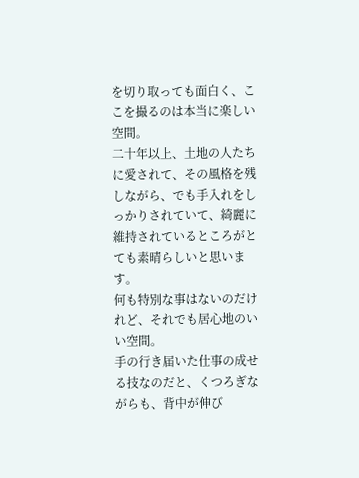を切り取っても面白く、ここを撮るのは本当に楽しい空間。
二十年以上、土地の人たちに愛されて、その風格を残しながら、でも手入れをしっかりされていて、綺麗に維持されているところがとても素晴らしいと思います。
何も特別な事はないのだけれど、それでも居心地のいい空間。
手の行き届いた仕事の成せる技なのだと、くつろぎながらも、背中が伸び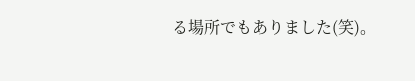る場所でもありました(笑)。